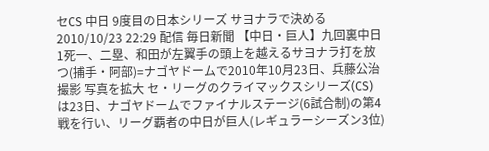セCS 中日 9度目の日本シリーズ サヨナラで決める 2010/10/23 22:29 配信 毎日新聞 【中日・巨人】九回裏中日1死一、二塁、和田が左翼手の頭上を越えるサヨナラ打を放つ(捕手・阿部)=ナゴヤドームで2010年10月23日、兵藤公治撮影 写真を拡大 セ・リーグのクライマックスシリーズ(CS)は23日、ナゴヤドームでファイナルステージ(6試合制)の第4戦を行い、リーグ覇者の中日が巨人(レギュラーシーズン3位)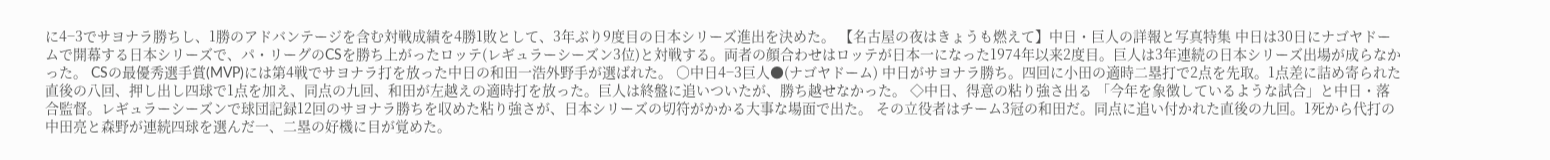に4−3でサヨナラ勝ちし、1勝のアドバンテージを含む対戦成績を4勝1敗として、3年ぶり9度目の日本シリーズ進出を決めた。 【名古屋の夜はきょうも燃えて】中日・巨人の詳報と写真特集 中日は30日にナゴヤドームで開幕する日本シリーズで、パ・リーグのCSを勝ち上がったロッテ(レギュラーシーズン3位)と対戦する。両者の顔合わせはロッテが日本一になった1974年以来2度目。巨人は3年連続の日本シリーズ出場が成らなかった。 CSの最優秀選手賞(MVP)には第4戦でサヨナラ打を放った中日の和田一浩外野手が選ばれた。 ○中日4−3巨人●(ナゴヤドーム) 中日がサヨナラ勝ち。四回に小田の適時二塁打で2点を先取。1点差に詰め寄られた直後の八回、押し出し四球で1点を加え、同点の九回、和田が左越えの適時打を放った。巨人は終盤に追いついたが、勝ち越せなかった。 ◇中日、得意の粘り強さ出る 「今年を象徴しているような試合」と中日・落合監督。レギュラーシーズンで球団記録12回のサヨナラ勝ちを収めた粘り強さが、日本シリーズの切符がかかる大事な場面で出た。 その立役者はチーム3冠の和田だ。同点に追い付かれた直後の九回。1死から代打の中田亮と森野が連続四球を選んだ一、二塁の好機に目が覚めた。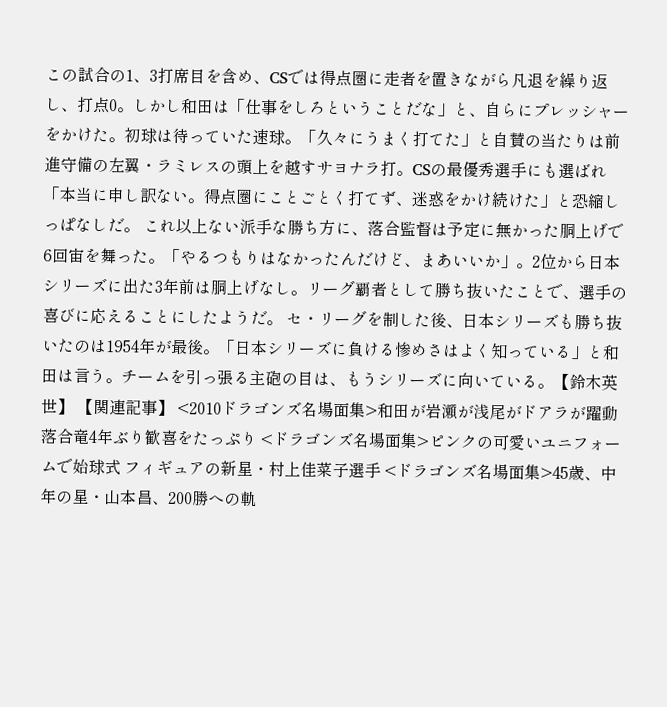この試合の1、3打席目を含め、CSでは得点圏に走者を置きながら凡退を繰り返し、打点0。しかし和田は「仕事をしろということだな」と、自らにプレッシャーをかけた。初球は待っていた速球。「久々にうまく打てた」と自賛の当たりは前進守備の左翼・ラミレスの頭上を越すサヨナラ打。CSの最優秀選手にも選ばれ「本当に申し訳ない。得点圏にことごとく打てず、迷惑をかけ続けた」と恐縮しっぱなしだ。 これ以上ない派手な勝ち方に、落合監督は予定に無かった胴上げで6回宙を舞った。「やるつもりはなかったんだけど、まあいいか」。2位から日本シリーズに出た3年前は胴上げなし。リーグ覇者として勝ち抜いたことで、選手の喜びに応えることにしたようだ。 セ・リーグを制した後、日本シリーズも勝ち抜いたのは1954年が最後。「日本シリーズに負ける惨めさはよく知っている」と和田は言う。チームを引っ張る主砲の目は、もうシリーズに向いている。【鈴木英世】 【関連記事】 <2010ドラゴンズ名場面集>和田が岩瀬が浅尾がドアラが躍動 落合竜4年ぶり歓喜をたっぷり <ドラゴンズ名場面集>ピンクの可愛いユニフォームで始球式 フィギュアの新星・村上佳菜子選手 <ドラゴンズ名場面集>45歳、中年の星・山本昌、200勝への軌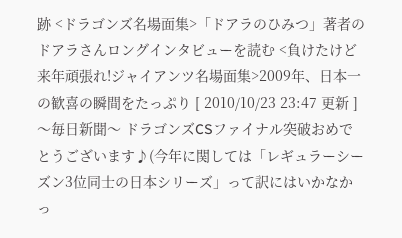跡 <ドラゴンズ名場面集>「ドアラのひみつ」著者のドアラさんロングインタビューを読む <負けたけど来年頑張れ!ジャイアンツ名場面集>2009年、日本一の歓喜の瞬間をたっぷり [ 2010/10/23 23:47 更新 ] 〜毎日新聞〜 ドラゴンズCSファイナル突破おめでとうございます♪(今年に関しては「レギュラーシーズン3位同士の日本シリーズ」って訳にはいかなかっ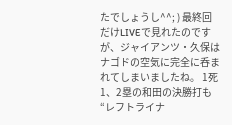たでしょうし^^; ) 最終回だけLIVEで見れたのですが、ジャイアンツ・久保はナゴドの空気に完全に呑まれてしまいましたね。 1死1、2塁の和田の決勝打も“レフトライナ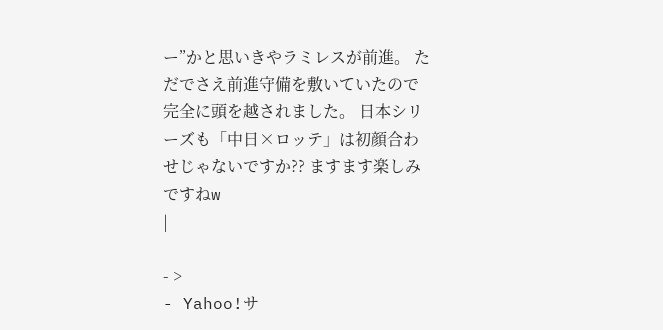ー”かと思いきやラミレスが前進。 ただでさえ前進守備を敷いていたので完全に頭を越されました。 日本シリーズも「中日×ロッテ」は初顔合わせじゃないですか?? ますます楽しみですねw
|

- >
- Yahoo!サ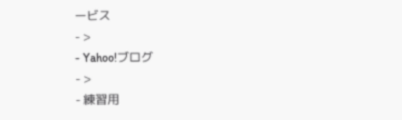ービス
- >
- Yahoo!ブログ
- >
- 練習用